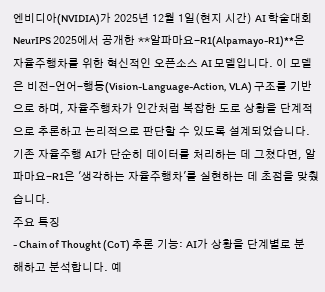엔비디아(NVIDIA)가 2025년 12월 1일(현지 시간) AI 학술대회 NeurIPS 2025에서 공개한 **알파마요-R1(Alpamayo-R1)**은 자율주행차를 위한 혁신적인 오픈소스 AI 모델입니다. 이 모델은 비전-언어-행동(Vision-Language-Action, VLA) 구조를 기반으로 하며, 자율주행차가 인간처럼 복잡한 도로 상황을 단계적으로 추론하고 논리적으로 판단할 수 있도록 설계되었습니다. 기존 자율주행 AI가 단순히 데이터를 처리하는 데 그쳤다면, 알파마요-R1은 '생각하는 자율주행차'를 실현하는 데 초점을 맞췄습니다.
주요 특징
- Chain of Thought (CoT) 추론 기능: AI가 상황을 단계별로 분해하고 분석합니다. 예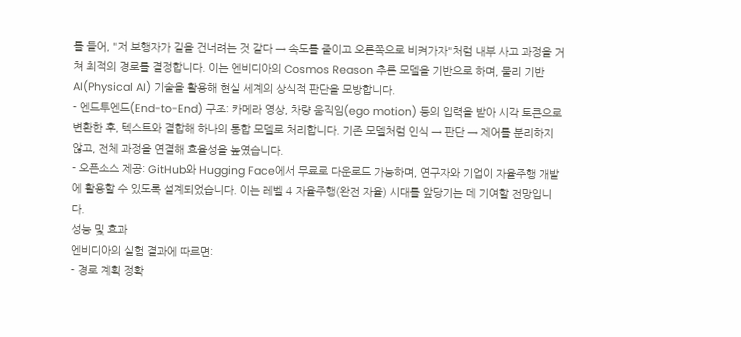를 들어, "저 보행자가 길을 건너려는 것 같다 → 속도를 줄이고 오른쪽으로 비켜가자"처럼 내부 사고 과정을 거쳐 최적의 경로를 결정합니다. 이는 엔비디아의 Cosmos Reason 추론 모델을 기반으로 하며, 물리 기반 AI(Physical AI) 기술을 활용해 현실 세계의 상식적 판단을 모방합니다.
- 엔드투엔드(End-to-End) 구조: 카메라 영상, 차량 움직임(ego motion) 등의 입력을 받아 시각 토큰으로 변환한 후, 텍스트와 결합해 하나의 통합 모델로 처리합니다. 기존 모델처럼 인식 → 판단 → 제어를 분리하지 않고, 전체 과정을 연결해 효율성을 높였습니다.
- 오픈소스 제공: GitHub와 Hugging Face에서 무료로 다운로드 가능하며, 연구자와 기업이 자율주행 개발에 활용할 수 있도록 설계되었습니다. 이는 레벨 4 자율주행(완전 자율) 시대를 앞당기는 데 기여할 전망입니다.
성능 및 효과
엔비디아의 실험 결과에 따르면:
- 경로 계획 정확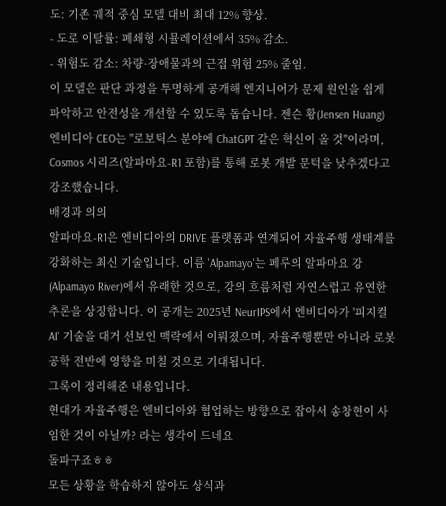도: 기존 궤적 중심 모델 대비 최대 12% 향상.
- 도로 이탈률: 폐쇄형 시뮬레이션에서 35% 감소.
- 위험도 감소: 차량·장애물과의 근접 위험 25% 줄임.
이 모델은 판단 과정을 투명하게 공개해 엔지니어가 문제 원인을 쉽게 파악하고 안전성을 개선할 수 있도록 돕습니다. 젠슨 황(Jensen Huang) 엔비디아 CEO는 "로보틱스 분야에 ChatGPT 같은 혁신이 올 것"이라며, Cosmos 시리즈(알파마요-R1 포함)를 통해 로봇 개발 문턱을 낮추겠다고 강조했습니다.
배경과 의의
알파마요-R1은 엔비디아의 DRIVE 플랫폼과 연계되어 자율주행 생태계를 강화하는 최신 기술입니다. 이름 'Alpamayo'는 페루의 알파마요 강(Alpamayo River)에서 유래한 것으로, 강의 흐름처럼 자연스럽고 유연한 추론을 상징합니다. 이 공개는 2025년 NeurIPS에서 엔비디아가 '피지컬 AI' 기술을 대거 선보인 맥락에서 이뤄졌으며, 자율주행뿐만 아니라 로봇 공학 전반에 영향을 미칠 것으로 기대됩니다.
그록이 정리해준 내용입니다.
현대가 자율주행은 엔비디아와 협업하는 방향으로 잡아서 송창현이 사임한 것이 아닐까? 라는 생각이 드네요
돌파구죠ㅎㅎ
모든 상황을 학습하지 않아도 상식과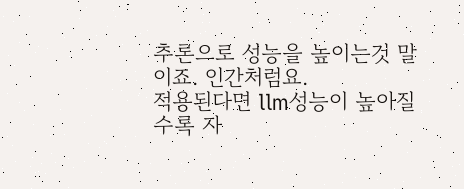추론으로 성능을 높이는것 말이죠. 인간처럼요.
적용된다면 llm성능이 높아질수록 자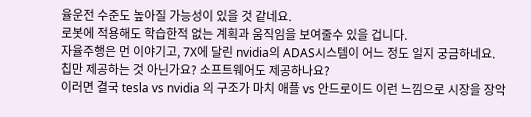율운전 수준도 높아질 가능성이 있을 것 같네요.
로봇에 적용해도 학습한적 없는 계획과 움직임을 보여줄수 있을 겁니다.
자율주행은 먼 이야기고, 7X에 달린 nvidia의 ADAS시스템이 어느 정도 일지 궁금하네요.
칩만 제공하는 것 아닌가요? 소프트웨어도 제공하나요?
이러면 결국 tesla vs nvidia 의 구조가 마치 애플 vs 안드로이드 이런 느낌으로 시장을 장악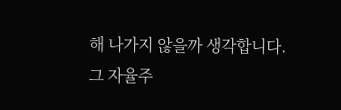해 나가지 않을까 생각합니다.
그 자율주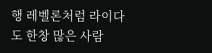행 레벨론처럼 라이다도 한창 많은 사람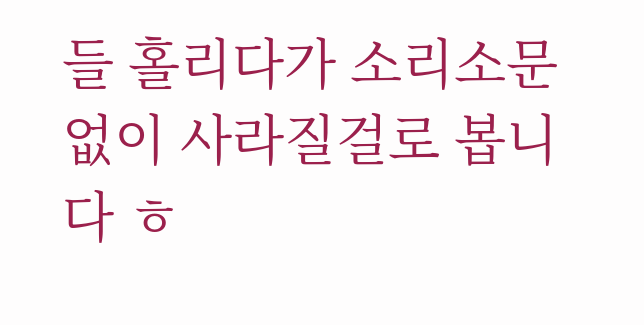들 홀리다가 소리소문없이 사라질걸로 봅니다 ㅎ